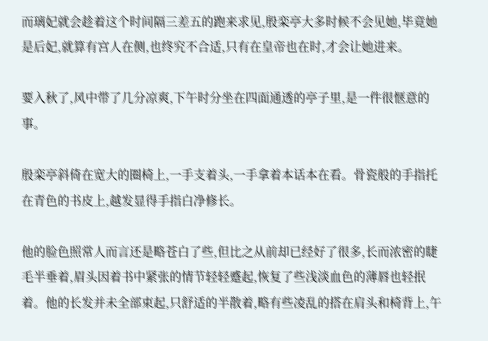而璃妃就会趁着这个时间隔三差五的跑来求见,殷栾亭大多时候不会见她,毕竟她是后妃,就算有宫人在侧,也终究不合适,只有在皇帝也在时,才会让她进来。

要入秋了,风中带了几分凉爽,下午时分坐在四面通透的亭子里,是一件很惬意的事。

殷栾亭斜倚在宽大的圈椅上,一手支着头,一手拿着本话本在看。骨瓷般的手指托在青色的书皮上,越发显得手指白净修长。

他的脸色照常人而言还是略苍白了些,但比之从前却已经好了很多,长而浓密的睫毛半垂着,眉头因着书中紧张的情节轻轻蹙起,恢复了些浅淡血色的薄唇也轻抿着。他的长发并未全部束起,只舒适的半散着,略有些凌乱的搭在肩头和椅背上,午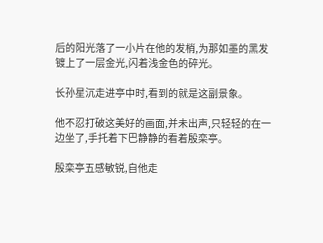后的阳光落了一小片在他的发梢,为那如墨的黑发镀上了一层金光,闪着浅金色的碎光。

长孙星沉走进亭中时,看到的就是这副景象。

他不忍打破这美好的画面,并未出声,只轻轻的在一边坐了,手托着下巴静静的看着殷栾亭。

殷栾亭五感敏锐,自他走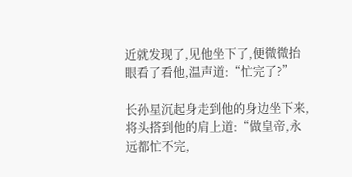近就发现了,见他坐下了,便微微抬眼看了看他,温声道:“忙完了?”

长孙星沉起身走到他的身边坐下来,将头搭到他的肩上道:“做皇帝,永远都忙不完,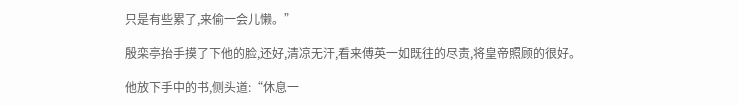只是有些累了,来偷一会儿懒。”

殷栾亭抬手摸了下他的脸,还好,清凉无汗,看来傅英一如既往的尽责,将皇帝照顾的很好。

他放下手中的书,侧头道:“休息一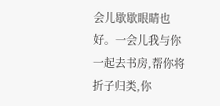会儿歇歇眼睛也好。一会儿我与你一起去书房,帮你将折子归类,你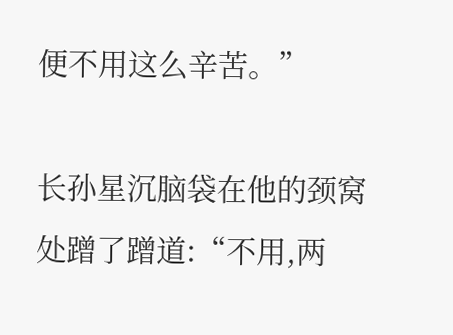便不用这么辛苦。”

长孙星沉脑袋在他的颈窝处蹭了蹭道:“不用,两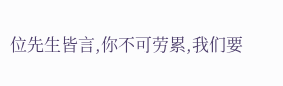位先生皆言,你不可劳累,我们要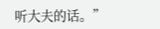听大夫的话。”